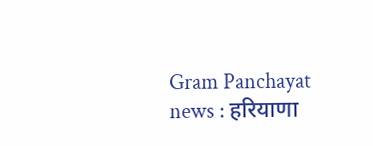Gram Panchayat news : हरियाणा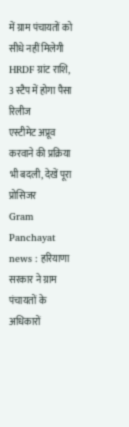में ग्राम पंचायतों को सीधे नहीं मिलेगी HRDF ग्रांट राशि, 3 स्टैप में होगा पैसा रिलीज
एस्टीमेट अप्रूव करवाने की प्रक्रिया भी बदली, देखें पूरा प्रोसिजर
Gram Panchayat news : हरियाणा सरकार ने ग्राम पंचायतों के अधिकारों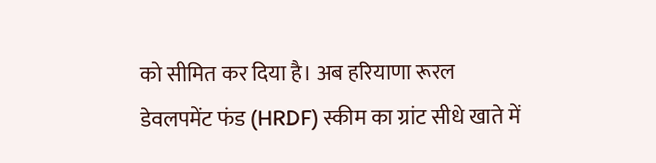को सीमित कर दिया है। अब हरियाणा रूरल डेवलपमेंट फंड (HRDF) स्कीम का ग्रांट सीधे खाते में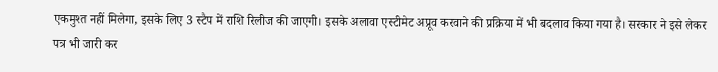एकमुश्त नहीं मिलेगा, इसके लिए 3 स्टैप में राशि रिलीज की जाएगी। इसके अलावा एस्टीमेट अप्रूव करवाने की प्रक्रिया में भी बदलाव किया गया है। सरकार ने इसे लेकर पत्र भी जारी कर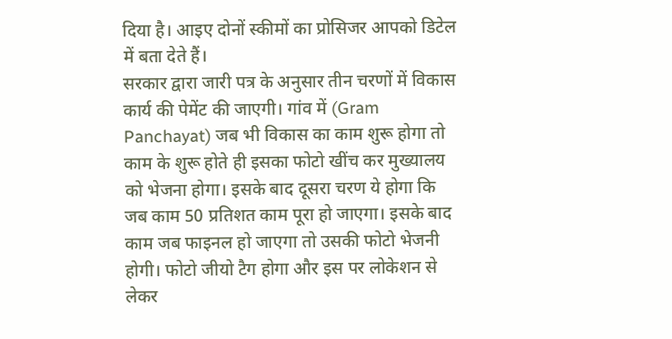दिया है। आइए दोनों स्कीमों का प्रोसिजर आपको डिटेल में बता देते हैं।
सरकार द्वारा जारी पत्र के अनुसार तीन चरणों में विकास कार्य की पेमेंट की जाएगी। गांव में (Gram Panchayat) जब भी विकास का काम शुरू होगा तो काम के शुरू होते ही इसका फोटो खींच कर मुख्यालय को भेजना होगा। इसके बाद दूसरा चरण ये होगा कि जब काम 50 प्रतिशत काम पूरा हो जाएगा। इसके बाद काम जब फाइनल हो जाएगा तो उसकी फोटो भेजनी होगी। फोटो जीयो टैग होगा और इस पर लोकेशन से लेकर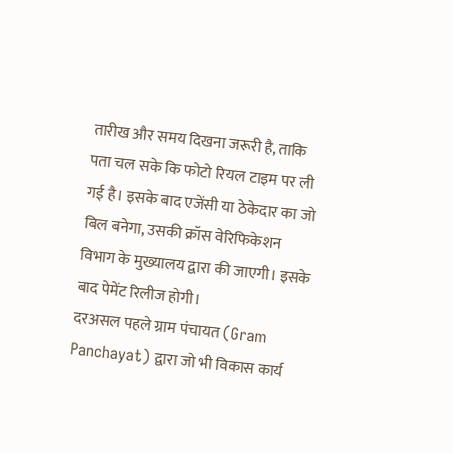तारीख और समय दिखना जरूरी है, ताकि पता चल सके कि फोटो रियल टाइम पर ली गई है। इसके बाद एजेंसी या ठेकेदार का जो बिल बनेगा, उसकी क्रॉस वेरिफिकेशन विभाग के मुख्यालय द्वारा की जाएगी। इसके बाद पेमेंट रिलीज होगी।
दरअसल पहले ग्राम पंचायत (Gram Panchayat) द्वारा जो भी विकास कार्य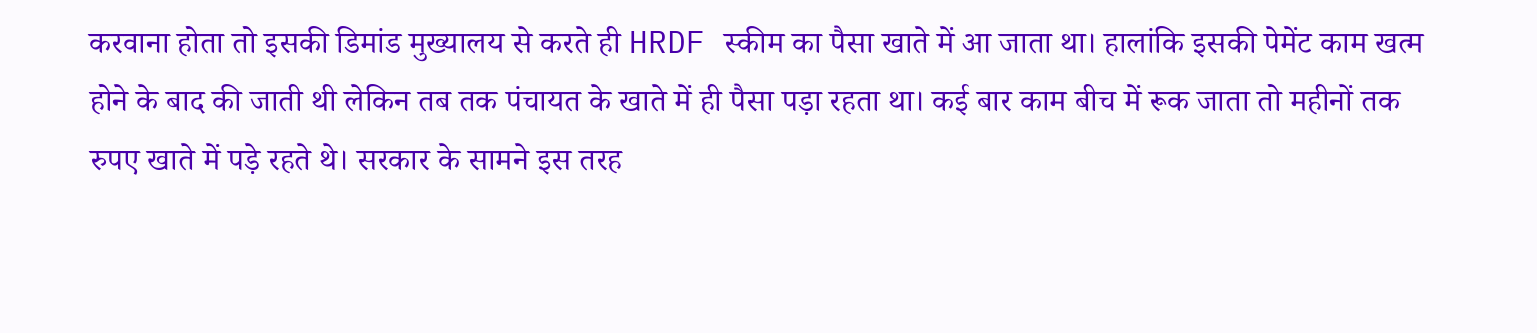करवाना होता तो इसकी डिमांड मुख्यालय से करते ही HRDF स्कीम का पैसा खाते में आ जाता था। हालांकि इसकी पेमेंट काम खत्म होने के बाद की जाती थी लेकिन तब तक पंचायत के खाते में ही पैसा पड़ा रहता था। कई बार काम बीच में रूक जाता तो महीनों तक रुपए खाते में पड़े रहते थे। सरकार के सामने इस तरह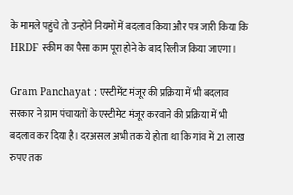के मामले पहुंचे तो उन्होंने नियमों में बदलाव किया और पत्र जारी किया कि HRDF स्कीम का पैसा काम पूरा होने के बाद रिलीज किया जाएगा।

Gram Panchayat : एस्टीमेंट मंजूर की प्रक्रिया में भी बदलाव
सरकार ने ग्राम पंचायतों के एस्टीमेट मंजूर करवाने की प्रक्रिया में भी बदलाव कर दिया है। दरअसल अभी तक ये होता था कि गांव में 21 लाख रुपए तक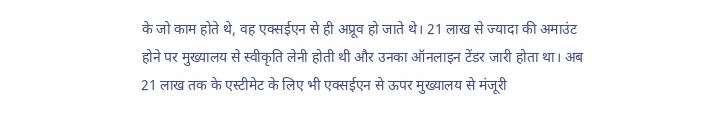के जो काम होते थे, वह एक्सईएन से ही अप्रूव हो जाते थे। 21 लाख से ज्यादा की अमाउंट होने पर मुख्यालय से स्वीकृति लेनी होती थी और उनका ऑनलाइन टेंडर जारी होता था। अब 21 लाख तक के एस्टीमेट के लिए भी एक्सईएन से ऊपर मुख्यालय से मंजूरी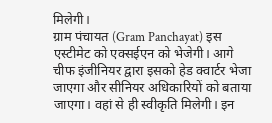मिलेगी।
ग्राम पंचायत (Gram Panchayat) इस एस्टीमेट को एक्सईएन को भेजेगी। आगे चीफ इंजीनियर द्वारा इसको हेड क्वार्टर भेजा जाएगा और सीनियर अधिकारियों को बताया जाएगा। वहां से ही स्वीकृति मिलेगी। इन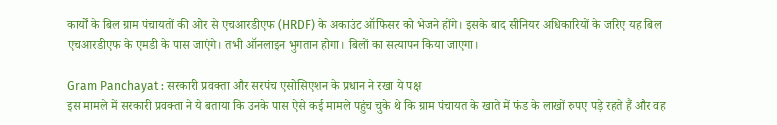कार्यों के बिल ग्राम पंचायतों की ओर से एचआरडीएफ (HRDF) के अकाउंट ऑफिसर को भेजने होंगे। इसके बाद सीनियर अधिकारियों के जरिए यह बिल एचआरडीएफ के एमडी के पास जाएंगे। तभी ऑनलाइन भुगतान होगा। बिलों का सत्यापन किया जाएगा।

Gram Panchayat : सरकारी प्रवक्ता और सरपंच एसोसिएशन के प्रधान ने रखा ये पक्ष
इस मामले में सरकारी प्रवक्ता ने ये बताया कि उनके पास ऐसे कई मामले पहुंच चुके थे कि ग्राम पंचायत के खाते में फंड के लाखों रुपए पड़े रहते हैं और वह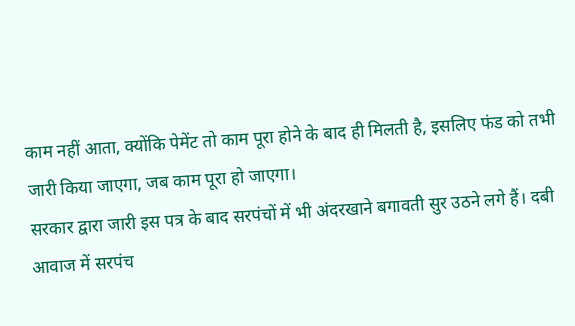काम नहीं आता, क्योंकि पेमेंट तो काम पूरा होने के बाद ही मिलती है, इसलिए फंड को तभी जारी किया जाएगा, जब काम पूरा हो जाएगा।
सरकार द्वारा जारी इस पत्र के बाद सरपंचों में भी अंदरखाने बगावती सुर उठने लगे हैं। दबी आवाज में सरपंच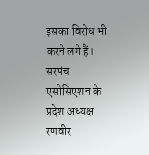इसका विरोध भी करने लगे हैं। सरपंच एसोसिएशन के प्रदेश अध्यक्ष रणवीर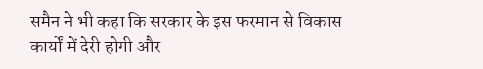समैन ने भी कहा कि सरकार के इस फरमान से विकास कार्यों में देरी होगी और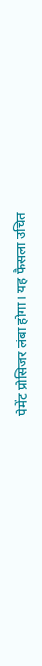पेमेंट प्रोसिजर लंबा होगा। यह फैसला उचित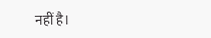नहीं है।